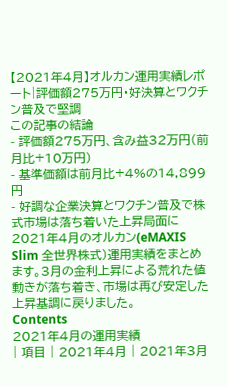【2021年4月】オルカン運用実績レポート|評価額275万円・好決算とワクチン普及で堅調
この記事の結論
- 評価額275万円、含み益32万円(前月比+10万円)
- 基準価額は前月比+4%の14,899円
- 好調な企業決算とワクチン普及で株式市場は落ち着いた上昇局面に
2021年4月のオルカン(eMAXIS Slim 全世界株式)運用実績をまとめます。3月の金利上昇による荒れた値動きが落ち着き、市場は再び安定した上昇基調に戻りました。
Contents
2021年4月の運用実績
| 項目 | 2021年4月 | 2021年3月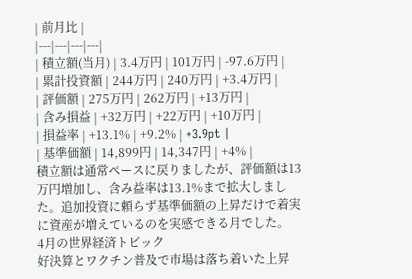| 前月比 |
|---|---|---|---|
| 積立額(当月) | 3.4万円 | 101万円 | -97.6万円 |
| 累計投資額 | 244万円 | 240万円 | +3.4万円 |
| 評価額 | 275万円 | 262万円 | +13万円 |
| 含み損益 | +32万円 | +22万円 | +10万円 |
| 損益率 | +13.1% | +9.2% | +3.9pt |
| 基準価額 | 14,899円 | 14,347円 | +4% |
積立額は通常ペースに戻りましたが、評価額は13万円増加し、含み益率は13.1%まで拡大しました。追加投資に頼らず基準価額の上昇だけで着実に資産が増えているのを実感できる月でした。
4月の世界経済トピック
好決算とワクチン普及で市場は落ち着いた上昇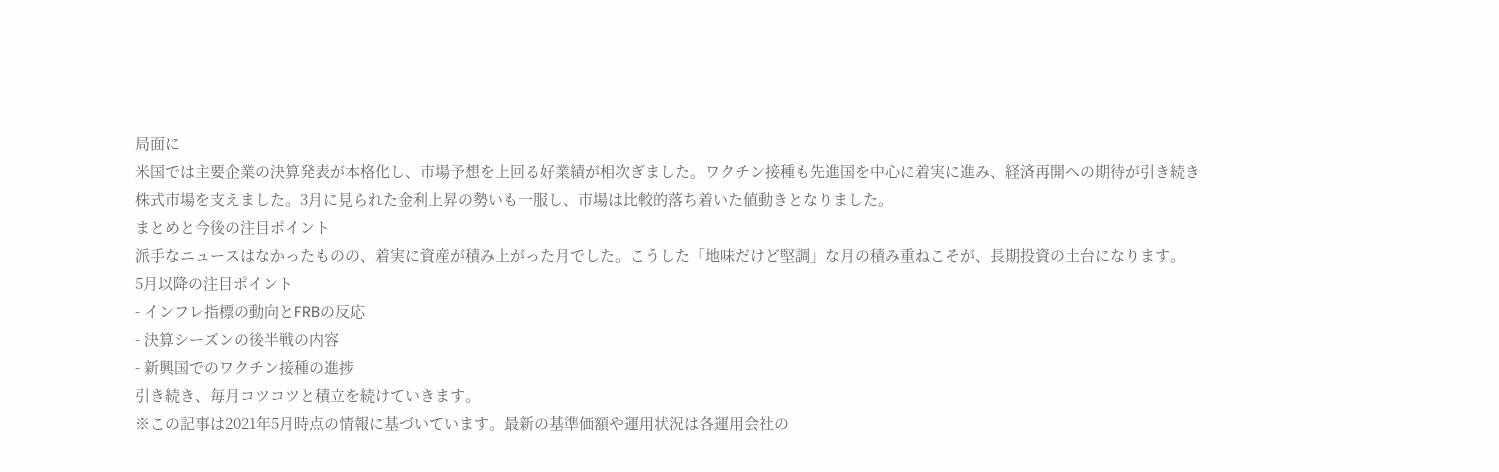局面に
米国では主要企業の決算発表が本格化し、市場予想を上回る好業績が相次ぎました。ワクチン接種も先進国を中心に着実に進み、経済再開への期待が引き続き株式市場を支えました。3月に見られた金利上昇の勢いも一服し、市場は比較的落ち着いた値動きとなりました。
まとめと今後の注目ポイント
派手なニュースはなかったものの、着実に資産が積み上がった月でした。こうした「地味だけど堅調」な月の積み重ねこそが、長期投資の土台になります。
5月以降の注目ポイント
- インフレ指標の動向とFRBの反応
- 決算シーズンの後半戦の内容
- 新興国でのワクチン接種の進捗
引き続き、毎月コツコツと積立を続けていきます。
※この記事は2021年5月時点の情報に基づいています。最新の基準価額や運用状況は各運用会社の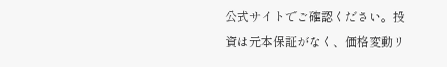公式サイトでご確認ください。投資は元本保証がなく、価格変動リ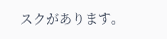スクがあります。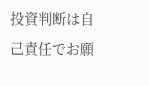投資判断は自己責任でお願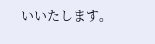いいたします。